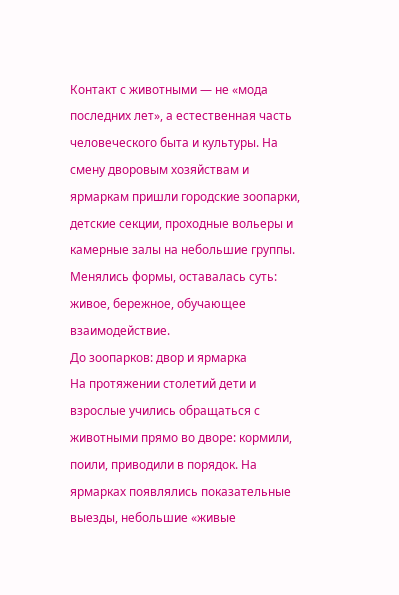Контакт с животными — не «мода последних лет», а естественная часть человеческого быта и культуры. На смену дворовым хозяйствам и ярмаркам пришли городские зоопарки, детские секции, проходные вольеры и камерные залы на небольшие группы. Менялись формы, оставалась суть: живое, бережное, обучающее взаимодействие.
До зоопарков: двор и ярмарка
На протяжении столетий дети и взрослые учились обращаться с животными прямо во дворе: кормили, поили, приводили в порядок. На ярмарках появлялись показательные выезды, небольшие «живые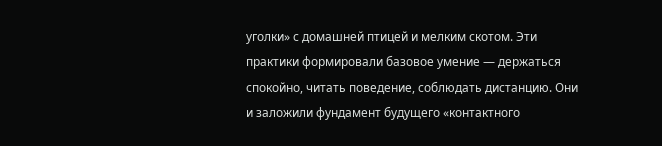уголки» с домашней птицей и мелким скотом. Эти практики формировали базовое умение — держаться спокойно, читать поведение, соблюдать дистанцию. Они и заложили фундамент будущего «контактного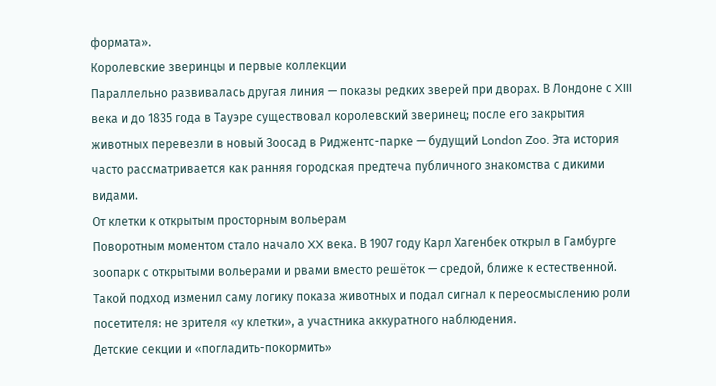формата».
Королевские зверинцы и первые коллекции
Параллельно развивалась другая линия — показы редких зверей при дворах. В Лондоне с XIII века и до 1835 года в Тауэре существовал королевский зверинец; после его закрытия животных перевезли в новый Зоосад в Риджентс-парке — будущий London Zoo. Эта история часто рассматривается как ранняя городская предтеча публичного знакомства с дикими видами.
От клетки к открытым просторным вольерам
Поворотным моментом стало начало XX века. В 1907 году Карл Хагенбек открыл в Гамбурге зоопарк с открытыми вольерами и рвами вместо решёток — средой, ближе к естественной. Такой подход изменил саму логику показа животных и подал сигнал к переосмыслению роли посетителя: не зрителя «у клетки», а участника аккуратного наблюдения.
Детские секции и «погладить-покормить»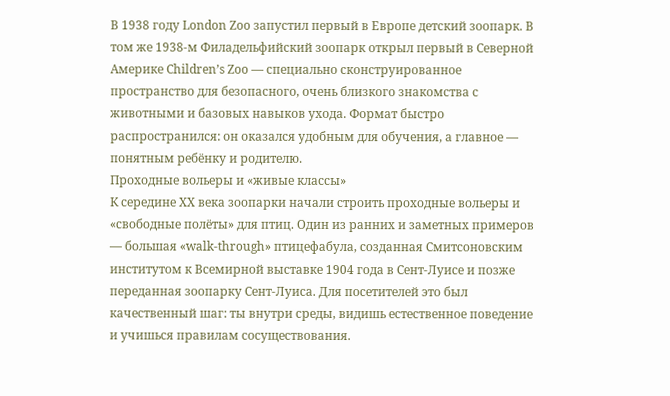В 1938 году London Zoo запустил первый в Европе детский зоопарк. В том же 1938-м Филадельфийский зоопарк открыл первый в Северной Америке Children’s Zoo — специально сконструированное пространство для безопасного, очень близкого знакомства с животными и базовых навыков ухода. Формат быстро распространился: он оказался удобным для обучения, а главное — понятным ребёнку и родителю.
Проходные вольеры и «живые классы»
К середине ХХ века зоопарки начали строить проходные вольеры и «свободные полёты» для птиц. Один из ранних и заметных примеров — большая «walk-through» птицефабула, созданная Смитсоновским институтом к Всемирной выставке 1904 года в Сент-Луисе и позже переданная зоопарку Сент-Луиса. Для посетителей это был качественный шаг: ты внутри среды, видишь естественное поведение и учишься правилам сосуществования.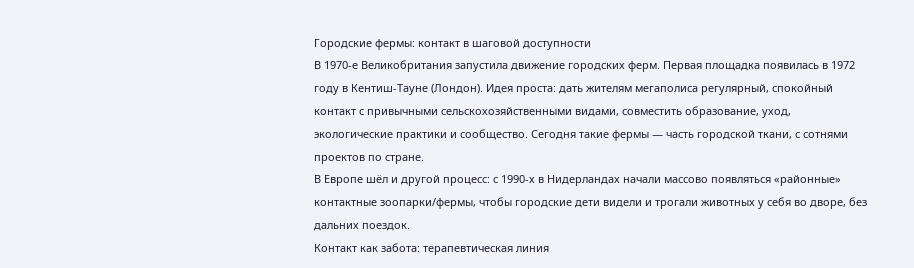Городские фермы: контакт в шаговой доступности
В 1970-е Великобритания запустила движение городских ферм. Первая площадка появилась в 1972 году в Кентиш-Тауне (Лондон). Идея проста: дать жителям мегаполиса регулярный, спокойный контакт с привычными сельскохозяйственными видами, совместить образование, уход, экологические практики и сообщество. Сегодня такие фермы — часть городской ткани, с сотнями проектов по стране.
В Европе шёл и другой процесс: с 1990-х в Нидерландах начали массово появляться «районные» контактные зоопарки/фермы, чтобы городские дети видели и трогали животных у себя во дворе, без дальних поездок.
Контакт как забота: терапевтическая линия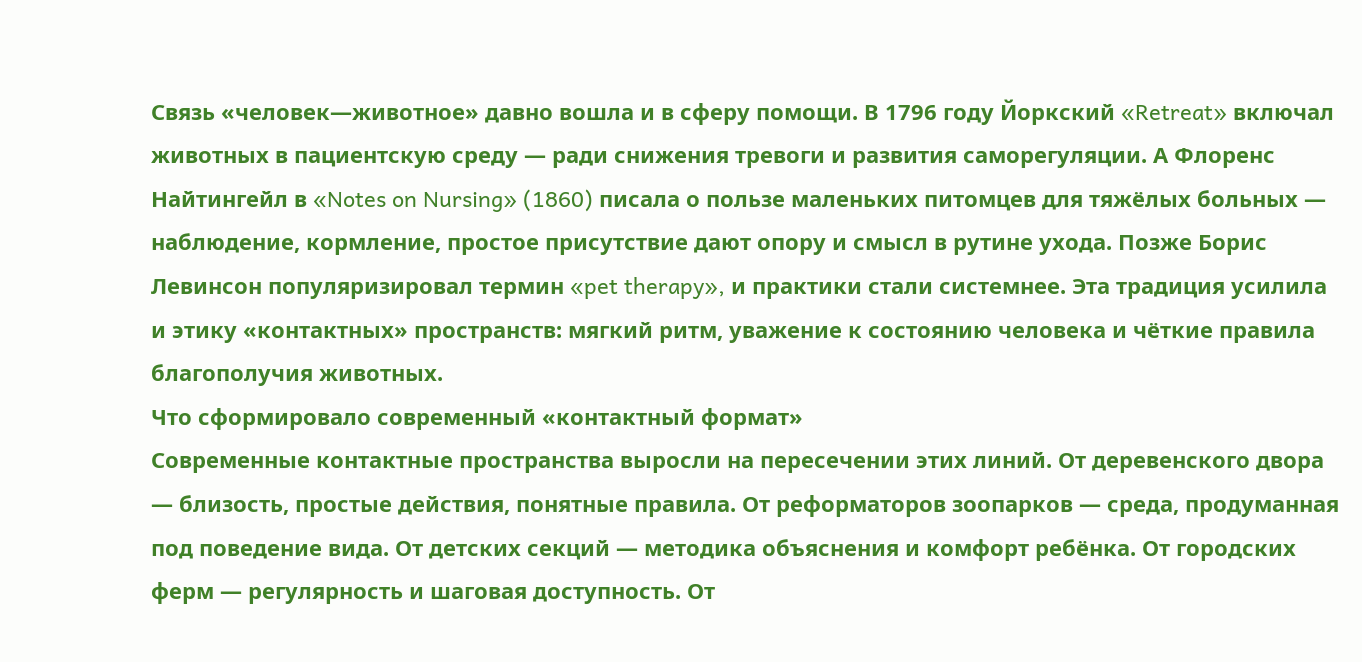Связь «человек—животное» давно вошла и в сферу помощи. В 1796 году Йоркский «Retreat» включал животных в пациентскую среду — ради снижения тревоги и развития саморегуляции. А Флоренс Найтингейл в «Notes on Nursing» (1860) писала о пользе маленьких питомцев для тяжёлых больных — наблюдение, кормление, простое присутствие дают опору и смысл в рутине ухода. Позже Борис Левинсон популяризировал термин «pet therapy», и практики стали системнее. Эта традиция усилила и этику «контактных» пространств: мягкий ритм, уважение к состоянию человека и чёткие правила благополучия животных.
Что сформировало современный «контактный формат»
Современные контактные пространства выросли на пересечении этих линий. От деревенского двора — близость, простые действия, понятные правила. От реформаторов зоопарков — среда, продуманная под поведение вида. От детских секций — методика объяснения и комфорт ребёнка. От городских ферм — регулярность и шаговая доступность. От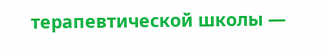терапевтической школы —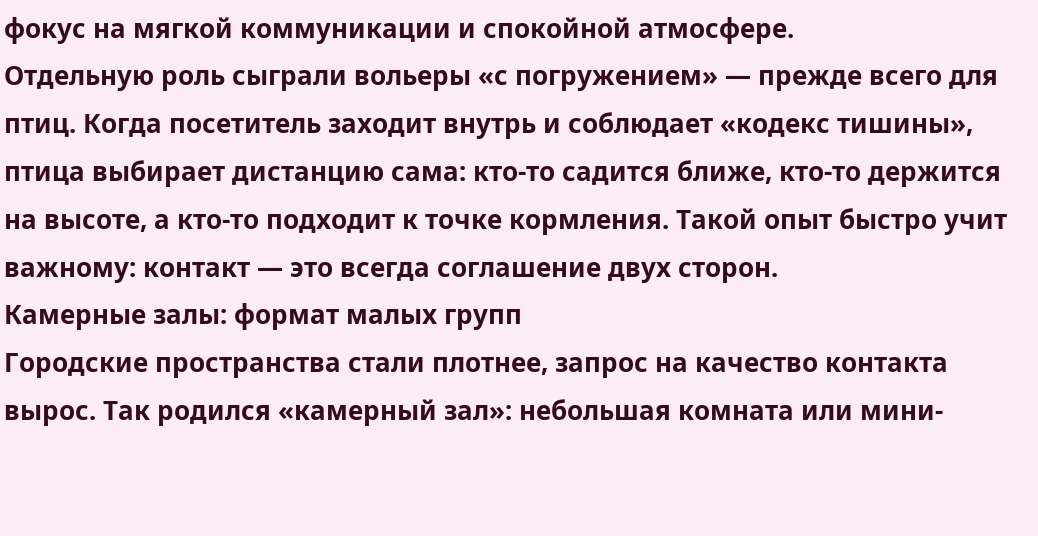фокус на мягкой коммуникации и спокойной атмосфере.
Отдельную роль сыграли вольеры «с погружением» — прежде всего для птиц. Когда посетитель заходит внутрь и соблюдает «кодекс тишины», птица выбирает дистанцию сама: кто-то садится ближе, кто-то держится на высоте, а кто-то подходит к точке кормления. Такой опыт быстро учит важному: контакт — это всегда соглашение двух сторон.
Камерные залы: формат малых групп
Городские пространства стали плотнее, запрос на качество контакта вырос. Так родился «камерный зал»: небольшая комната или мини-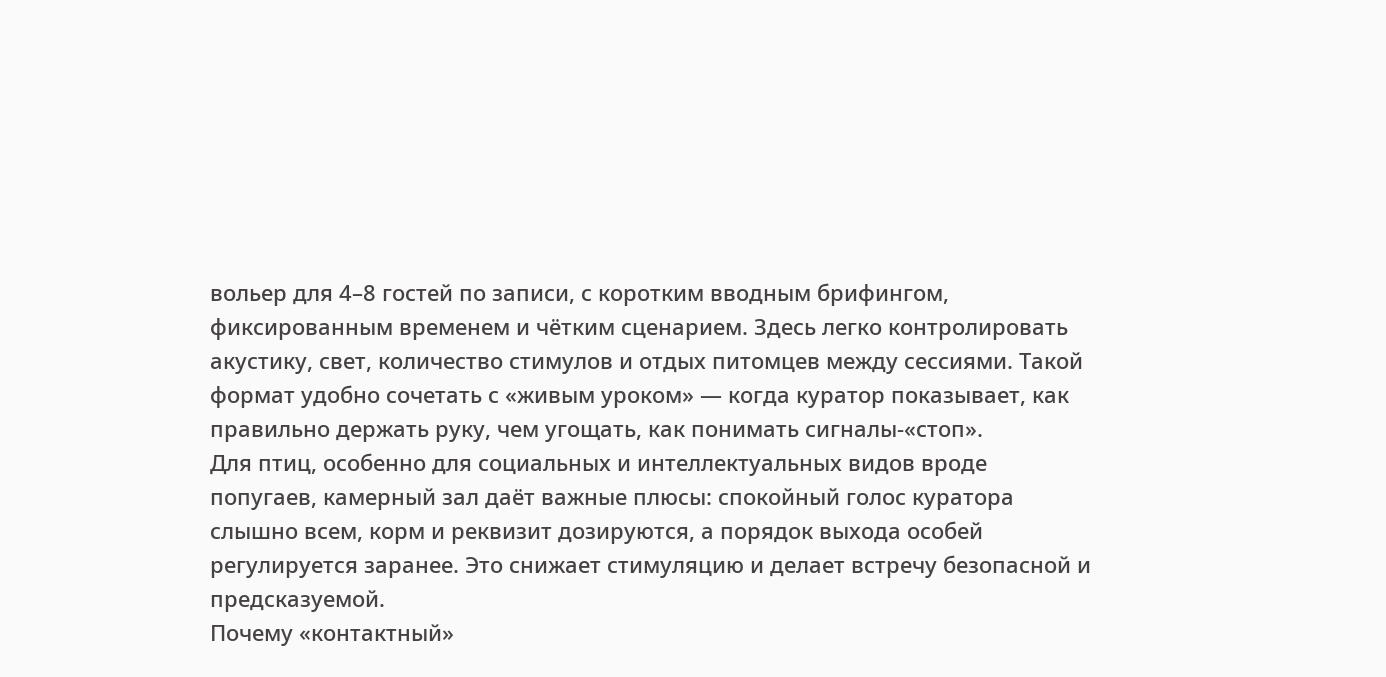вольер для 4–8 гостей по записи, с коротким вводным брифингом, фиксированным временем и чётким сценарием. Здесь легко контролировать акустику, свет, количество стимулов и отдых питомцев между сессиями. Такой формат удобно сочетать с «живым уроком» — когда куратор показывает, как правильно держать руку, чем угощать, как понимать сигналы-«стоп».
Для птиц, особенно для социальных и интеллектуальных видов вроде попугаев, камерный зал даёт важные плюсы: спокойный голос куратора слышно всем, корм и реквизит дозируются, а порядок выхода особей регулируется заранее. Это снижает стимуляцию и делает встречу безопасной и предсказуемой.
Почему «контактный»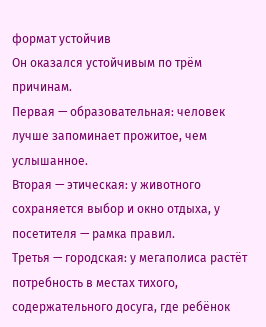формат устойчив
Он оказался устойчивым по трём причинам.
Первая — образовательная: человек лучше запоминает прожитое, чем услышанное.
Вторая — этическая: у животного сохраняется выбор и окно отдыха, у посетителя — рамка правил.
Третья — городская: у мегаполиса растёт потребность в местах тихого, содержательного досуга, где ребёнок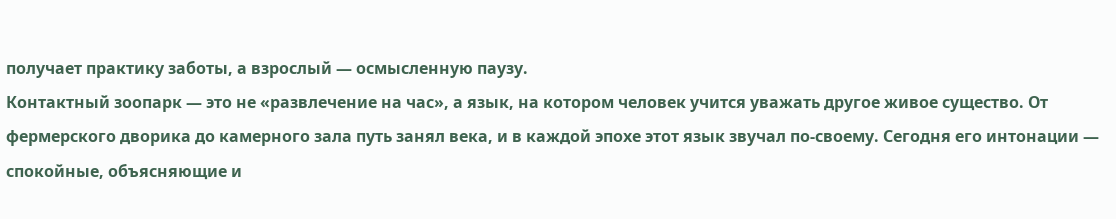получает практику заботы, а взрослый — осмысленную паузу.
Контактный зоопарк — это не «развлечение на час», а язык, на котором человек учится уважать другое живое существо. От фермерского дворика до камерного зала путь занял века, и в каждой эпохе этот язык звучал по-своему. Сегодня его интонации — спокойные, объясняющие и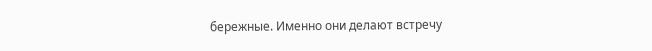бережные. Именно они делают встречу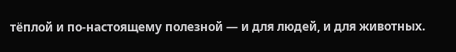тёплой и по-настоящему полезной — и для людей, и для животных.